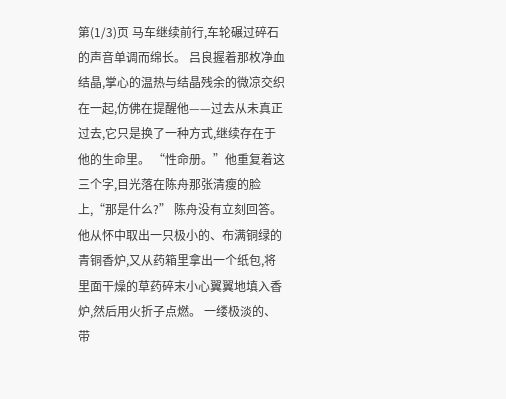第(1/3)页 马车继续前行,车轮碾过碎石的声音单调而绵长。 吕良握着那枚净血结晶,掌心的温热与结晶残余的微凉交织在一起,仿佛在提醒他——过去从未真正过去,它只是换了一种方式,继续存在于他的生命里。 “性命册。”他重复着这三个字,目光落在陈舟那张清瘦的脸上,“那是什么?” 陈舟没有立刻回答。他从怀中取出一只极小的、布满铜绿的青铜香炉,又从药箱里拿出一个纸包,将里面干燥的草药碎末小心翼翼地填入香炉,然后用火折子点燃。 一缕极淡的、带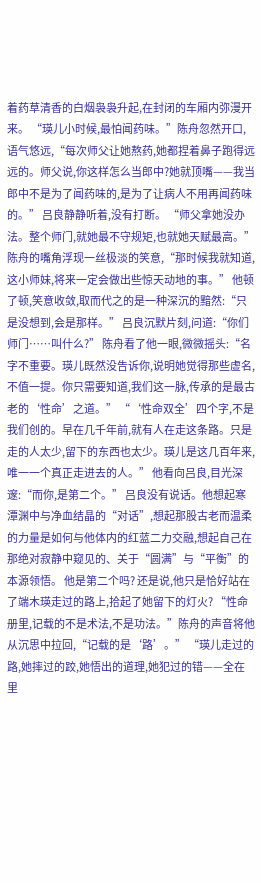着药草清香的白烟袅袅升起,在封闭的车厢内弥漫开来。 “瑛儿小时候,最怕闻药味。”陈舟忽然开口,语气悠远,“每次师父让她熬药,她都捏着鼻子跑得远远的。师父说,你这样怎么当郎中?她就顶嘴——我当郎中不是为了闻药味的,是为了让病人不用再闻药味的。” 吕良静静听着,没有打断。 “师父拿她没办法。整个师门,就她最不守规矩,也就她天赋最高。”陈舟的嘴角浮现一丝极淡的笑意,“那时候我就知道,这小师妹,将来一定会做出些惊天动地的事。” 他顿了顿,笑意收敛,取而代之的是一种深沉的黯然:“只是没想到,会是那样。” 吕良沉默片刻,问道:“你们师门……叫什么?” 陈舟看了他一眼,微微摇头:“名字不重要。瑛儿既然没告诉你,说明她觉得那些虚名,不值一提。你只需要知道,我们这一脉,传承的是最古老的‘性命’之道。” “‘性命双全’四个字,不是我们创的。早在几千年前,就有人在走这条路。只是走的人太少,留下的东西也太少。瑛儿是这几百年来,唯一一个真正走进去的人。” 他看向吕良,目光深邃:“而你,是第二个。” 吕良没有说话。他想起寒潭渊中与净血结晶的“对话”,想起那股古老而温柔的力量是如何与他体内的红蓝二力交融,想起自己在那绝对寂静中窥见的、关于“圆满”与“平衡”的本源领悟。 他是第二个吗? 还是说,他只是恰好站在了端木瑛走过的路上,拾起了她留下的灯火? “性命册里,记载的不是术法,不是功法。”陈舟的声音将他从沉思中拉回,“记载的是‘路’。” “瑛儿走过的路,她摔过的跤,她悟出的道理,她犯过的错——全在里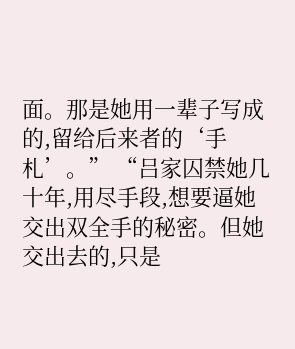面。那是她用一辈子写成的,留给后来者的‘手札’。” “吕家囚禁她几十年,用尽手段,想要逼她交出双全手的秘密。但她交出去的,只是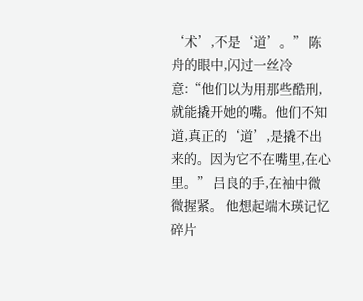‘术’,不是‘道’。” 陈舟的眼中,闪过一丝冷意:“他们以为用那些酷刑,就能撬开她的嘴。他们不知道,真正的‘道’,是撬不出来的。因为它不在嘴里,在心里。” 吕良的手,在袖中微微握紧。 他想起端木瑛记忆碎片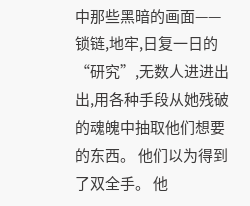中那些黑暗的画面——锁链,地牢,日复一日的“研究”,无数人进进出出,用各种手段从她残破的魂魄中抽取他们想要的东西。 他们以为得到了双全手。 他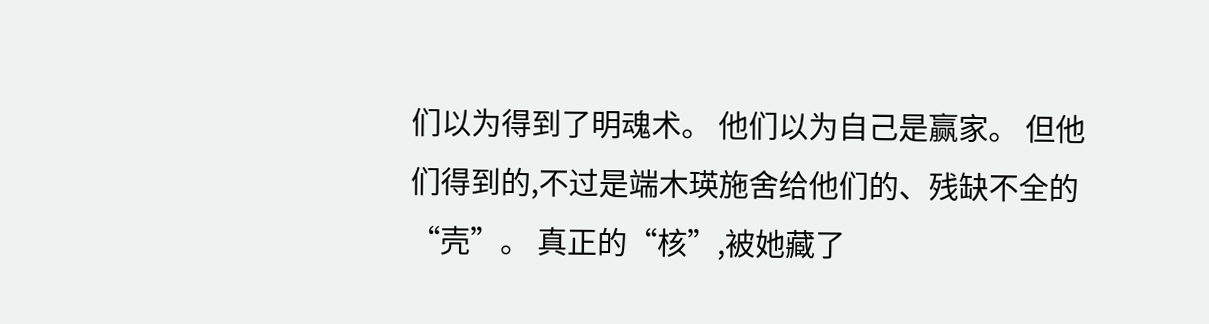们以为得到了明魂术。 他们以为自己是赢家。 但他们得到的,不过是端木瑛施舍给他们的、残缺不全的“壳”。 真正的“核”,被她藏了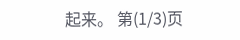起来。 第(1/3)页